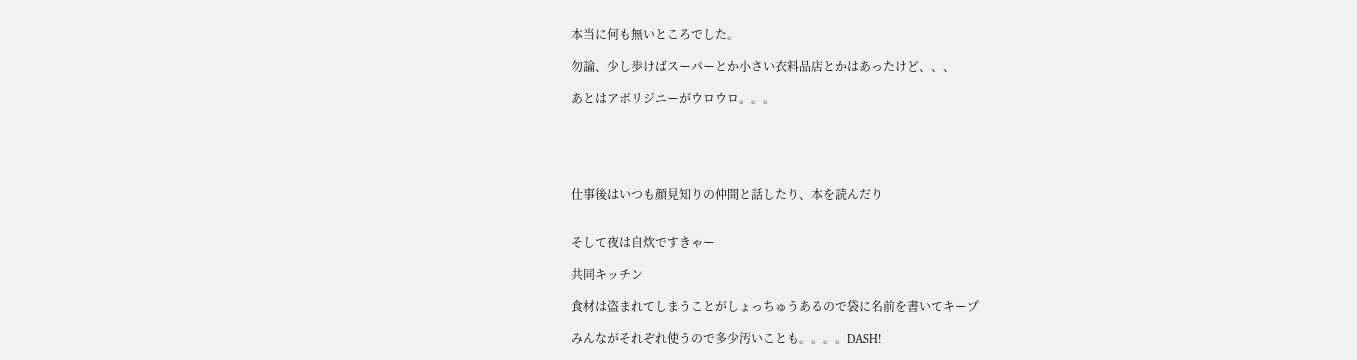本当に何も無いところでした。

勿論、少し歩けばスーパーとか小さい衣料品店とかはあったけど、、、

あとはアボリジニーがウロウロ。。。





仕事後はいつも顔見知りの仲間と話したり、本を読んだり


そして夜は自炊ですきゃー

共同キッチン

食材は盗まれてしまうことがしょっちゅうあるので袋に名前を書いてキープ

みんながそれぞれ使うので多少汚いことも。。。。DASH!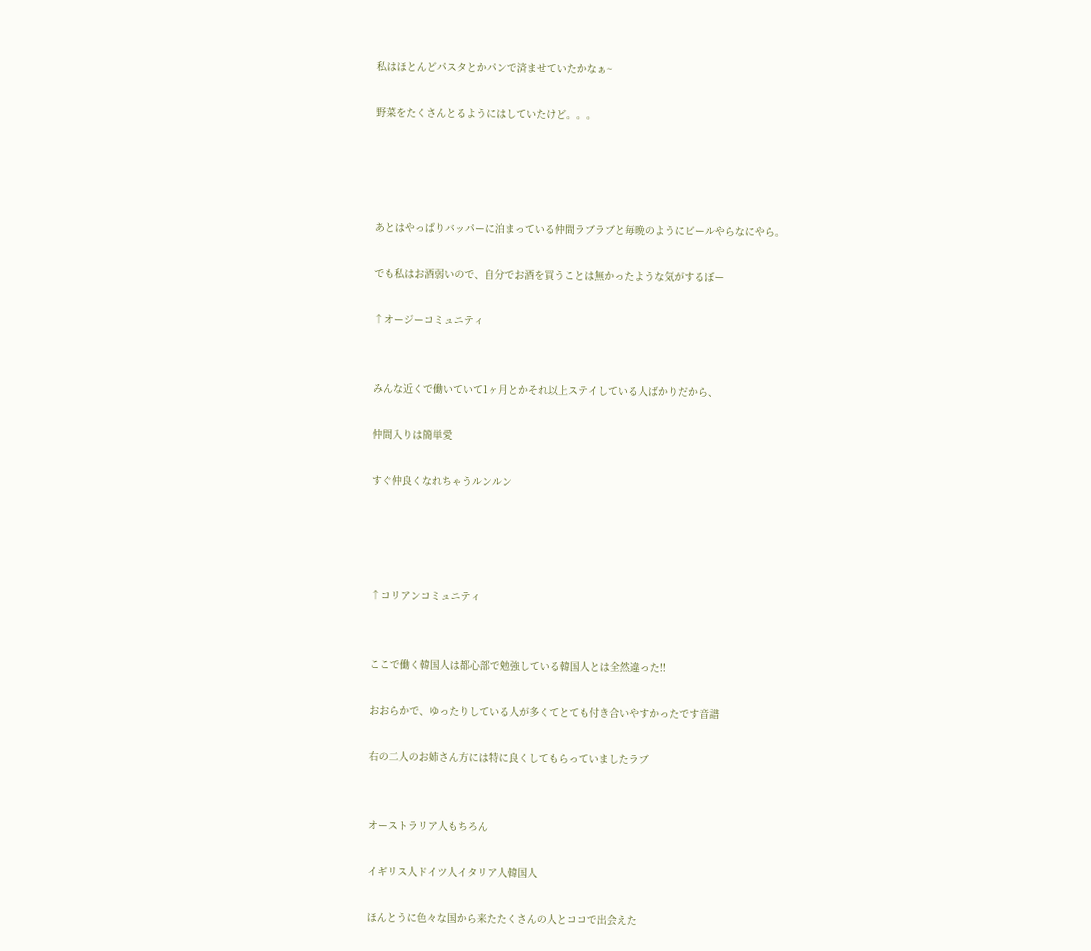私はほとんどパスタとかパンで済ませていたかなぁ~

野菜をたくさんとるようにはしていたけど。。。




あとはやっぱりバッパーに泊まっている仲間ラブラブと毎晩のようにビールやらなにやら。

でも私はお酒弱いので、自分でお酒を買うことは無かったような気がするぼー

↑オージーコミュニティ


みんな近くで働いていて1ヶ月とかそれ以上ステイしている人ばかりだから、

仲間入りは簡単愛

すぐ仲良くなれちゃうルンルン




↑コリアンコミュニティ


ここで働く韓国人は都心部で勉強している韓国人とは全然違った!!

おおらかで、ゆったりしている人が多くてとても付き合いやすかったです音譜

右の二人のお姉さん方には特に良くしてもらっていましたラブ


オーストラリア人もちろん

イギリス人ドイツ人イタリア人韓国人

ほんとうに色々な国から来たたくさんの人とココで出会えた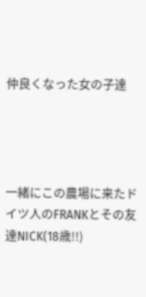仲良くなった女の子達




一緒にこの農場に来たドイツ人のFRANKとその友達NICK(18歳!!)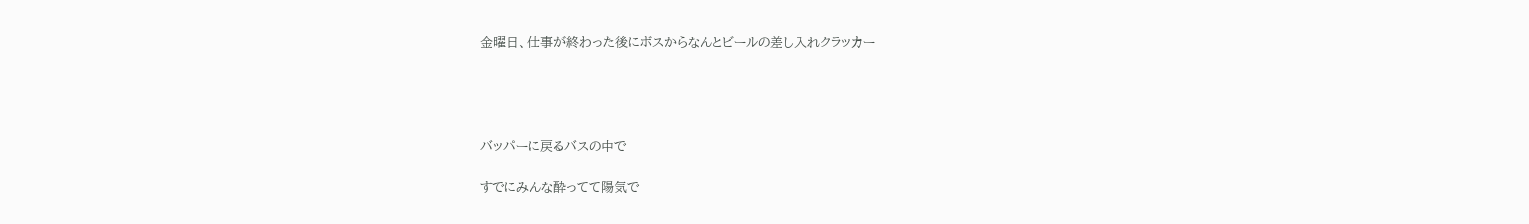金曜日、仕事が終わった後にボスからなんとビールの差し入れクラッカー




バッパーに戻るバスの中で

すでにみんな酔ってて陽気で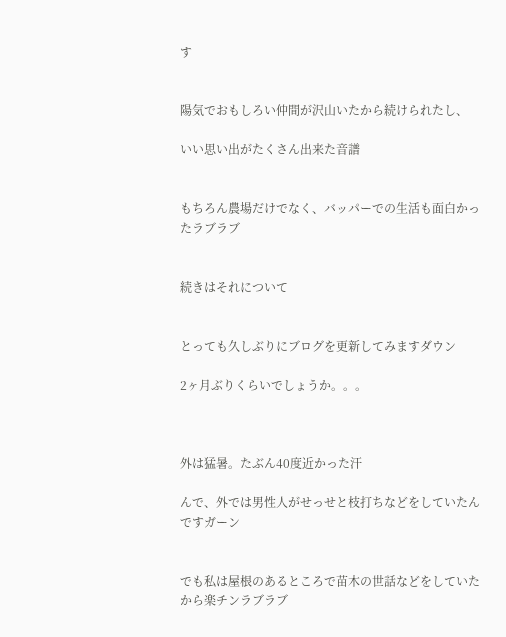す


陽気でおもしろい仲間が沢山いたから続けられたし、

いい思い出がたくさん出来た音譜


もちろん農場だけでなく、バッパーでの生活も面白かったラブラブ


続きはそれについて


とっても久しぶりにブログを更新してみますダウン

2ヶ月ぶりくらいでしょうか。。。



外は猛暑。たぶん40度近かった汗

んで、外では男性人がせっせと枝打ちなどをしていたんですガーン


でも私は屋根のあるところで苗木の世話などをしていたから楽チンラブラブ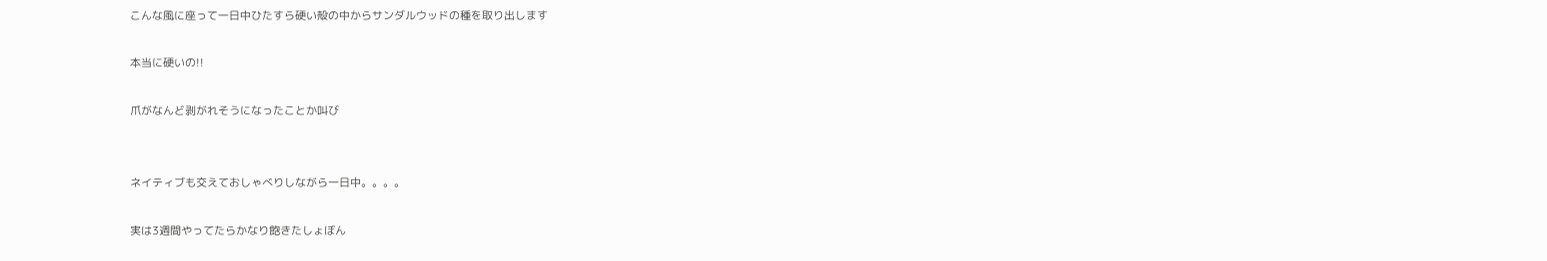こんな風に座って一日中ひたすら硬い殻の中からサンダルウッドの種を取り出します

本当に硬いの!!

爪がなんど剥がれそうになったことか叫び


ネイティブも交えておしゃべりしながら一日中。。。。

実は3週間やってたらかなり飽きたしょぼん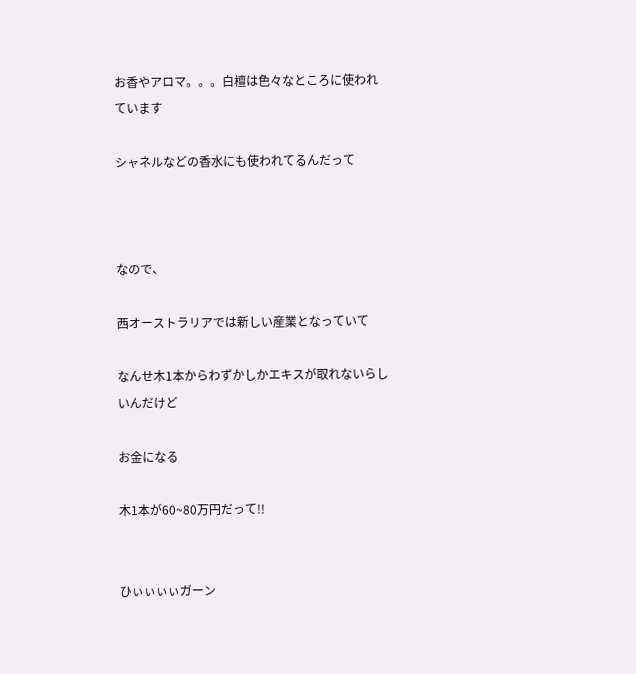お香やアロマ。。。白檀は色々なところに使われています

シャネルなどの香水にも使われてるんだって



なので、

西オーストラリアでは新しい産業となっていて

なんせ木1本からわずかしかエキスが取れないらしいんだけど

お金になる

木1本が60~80万円だって!!


ひぃぃぃぃガーン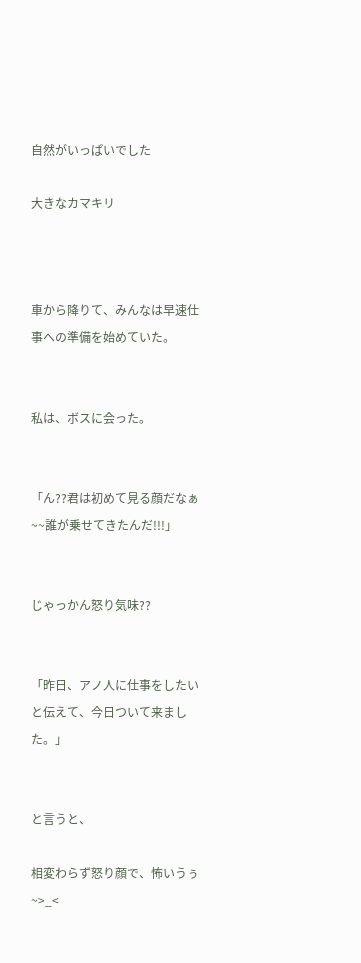自然がいっぱいでした

大きなカマキリ



車から降りて、みんなは早速仕事への準備を始めていた。


私は、ボスに会った。


「ん??君は初めて見る顔だなぁ~~誰が乗せてきたんだ!!!」


じゃっかん怒り気味??


「昨日、アノ人に仕事をしたいと伝えて、今日ついて来ました。」


と言うと、

相変わらず怒り顔で、怖いうぅ~>_<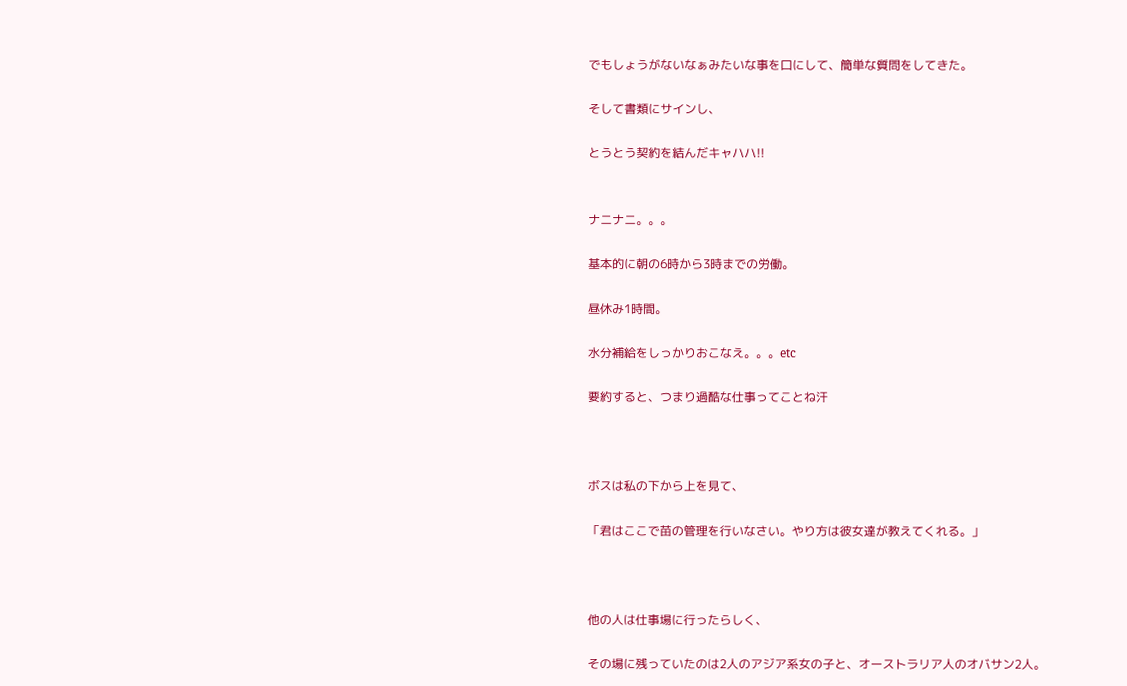でもしょうがないなぁみたいな事を口にして、簡単な質問をしてきた。

そして書類にサインし、

とうとう契約を結んだキャハハ!!


ナニナニ。。。

基本的に朝の6時から3時までの労働。

昼休み1時間。

水分補給をしっかりおこなえ。。。etc

要約すると、つまり過酷な仕事ってことね汗



ボスは私の下から上を見て、

「君はここで苗の管理を行いなさい。やり方は彼女達が教えてくれる。」



他の人は仕事場に行ったらしく、

その場に残っていたのは2人のアジア系女の子と、オーストラリア人のオバサン2人。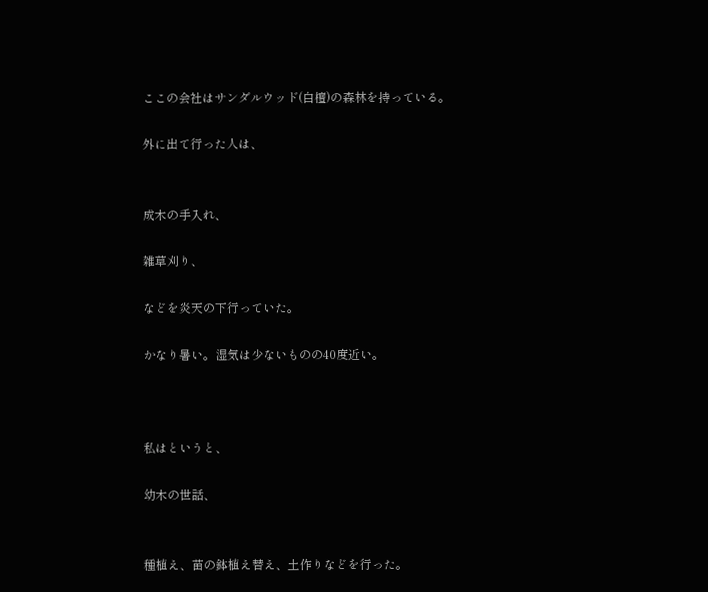ここの会社はサンダルウッド(白檀)の森林を持っている。

外に出て行った人は、


成木の手入れ、

雑草刈り、

などを炎天の下行っていた。

かなり暑い。湿気は少ないものの40度近い。



私はというと、

幼木の世話、


種植え、苗の鉢植え替え、土作りなどを行った。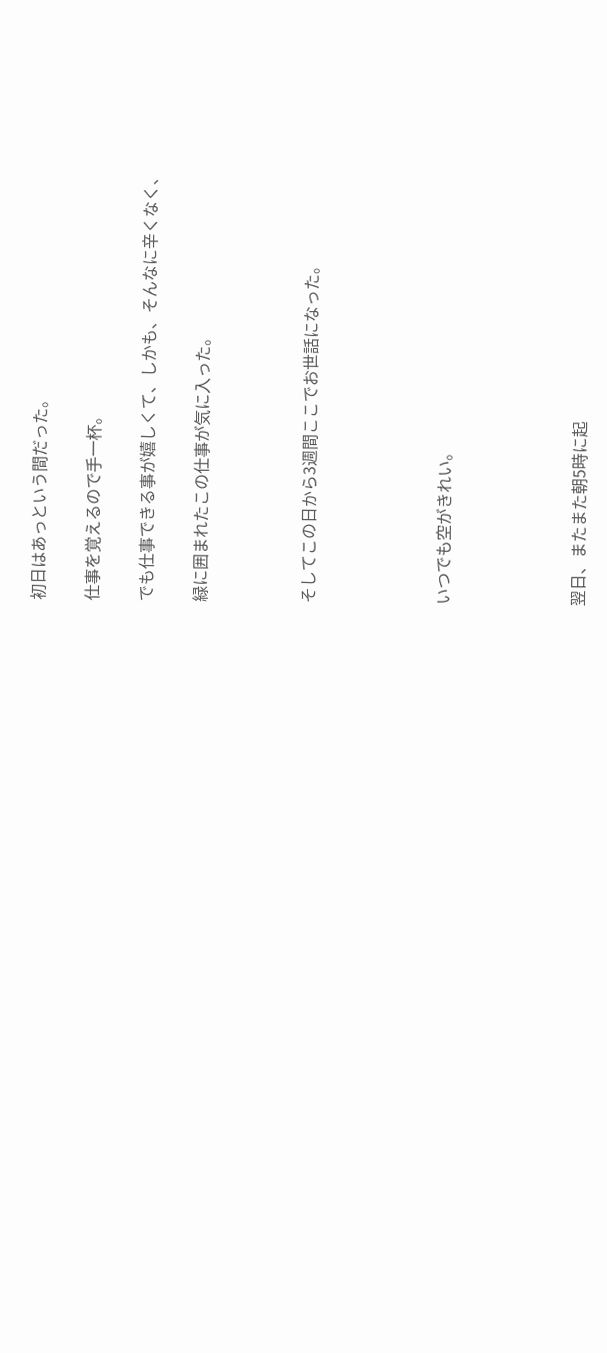初日はあっという間だった。

仕事を覚えるので手一杯。

でも仕事できる事が嬉しくて、しかも、そんなに辛くなく、

緑に囲まれたこの仕事が気に入った。



そしてこの日から3週間ここでお世話になった。




いつでも空がきれい。




翌日、またまた朝5時に起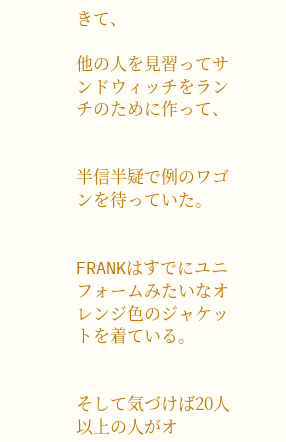きて、

他の人を見習ってサンドウィッチをランチのために作って、


半信半疑で例のワゴンを待っていた。


FRANKはすでにユニフォームみたいなオレンジ色のジャケットを着ている。


そして気づけば20人以上の人がオ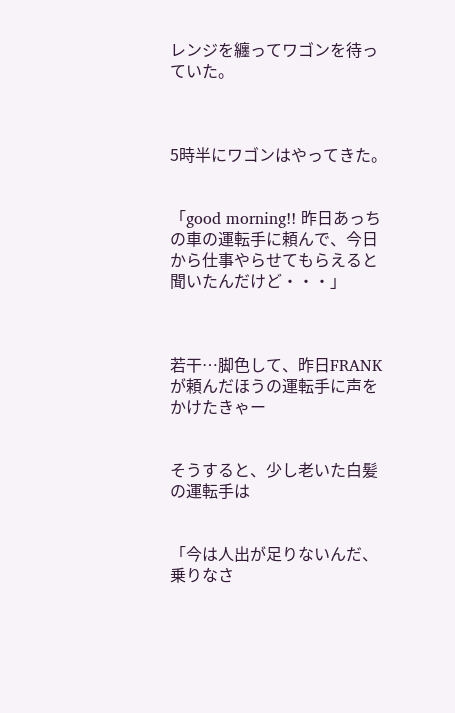レンジを纏ってワゴンを待っていた。



5時半にワゴンはやってきた。


「good morning!! 昨日あっちの車の運転手に頼んで、今日から仕事やらせてもらえると聞いたんだけど・・・」



若干…脚色して、昨日FRANKが頼んだほうの運転手に声をかけたきゃー


そうすると、少し老いた白髪の運転手は


「今は人出が足りないんだ、乗りなさ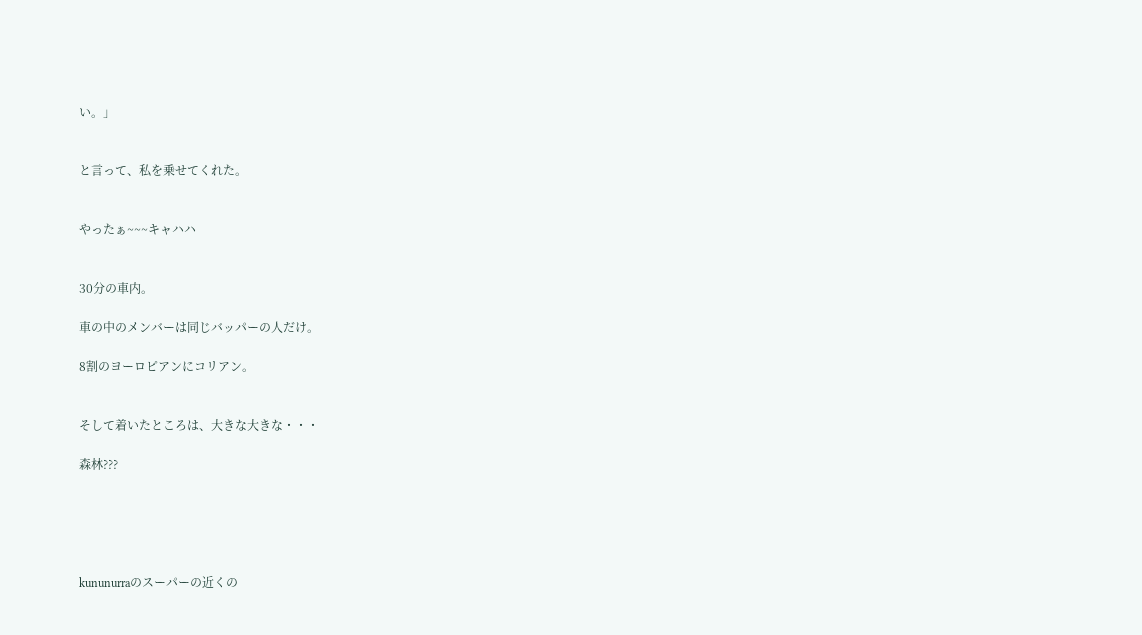い。」


と言って、私を乗せてくれた。


やったぁ~~~キャハハ


30分の車内。

車の中のメンバーは同じバッパーの人だけ。

8割のヨーロピアンにコリアン。


そして着いたところは、大きな大きな・・・

森林???





kununurraのスーパーの近くの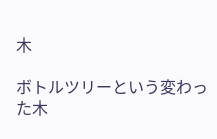木

ボトルツリーという変わった木